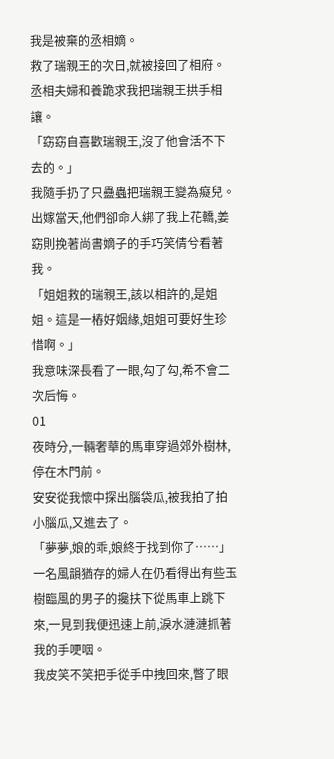我是被棄的丞相嫡。
救了瑞親王的次日,就被接回了相府。
丞相夫婦和養跪求我把瑞親王拱手相讓。
「窈窈自喜歡瑞親王,沒了他會活不下去的。」
我隨手扔了只蠱蟲把瑞親王變為癡兒。
出嫁當天,他們卻命人綁了我上花轎,姜窈則挽著尚書嫡子的手巧笑倩兮看著我。
「姐姐救的瑞親王,該以相許的,是姐姐。這是一樁好姻緣,姐姐可要好生珍惜啊。」
我意味深長看了一眼,勾了勾,希不會二次后悔。
01
夜時分,一輛奢華的馬車穿過郊外樹林,停在木門前。
安安從我懷中探出腦袋瓜,被我拍了拍小腦瓜,又進去了。
「夢夢,娘的乖,娘終于找到你了……」
一名風韻猶存的婦人在仍看得出有些玉樹臨風的男子的攙扶下從馬車上跳下來,一見到我便迅速上前,淚水漣漣抓著我的手哽咽。
我皮笑不笑把手從手中拽回來,瞥了眼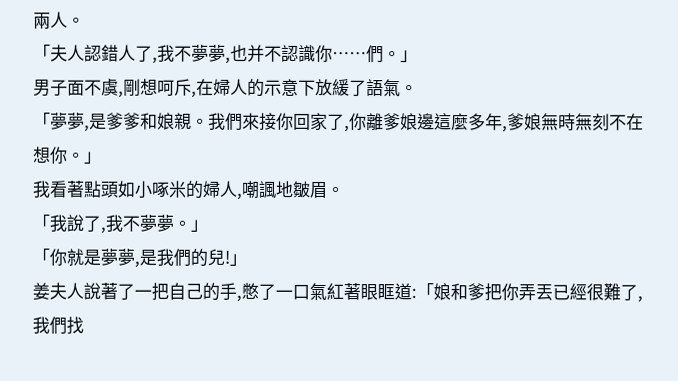兩人。
「夫人認錯人了,我不夢夢,也并不認識你……們。」
男子面不虞,剛想呵斥,在婦人的示意下放緩了語氣。
「夢夢,是爹爹和娘親。我們來接你回家了,你離爹娘邊這麼多年,爹娘無時無刻不在想你。」
我看著點頭如小啄米的婦人,嘲諷地皺眉。
「我說了,我不夢夢。」
「你就是夢夢,是我們的兒!」
姜夫人說著了一把自己的手,憋了一口氣紅著眼眶道:「娘和爹把你弄丟已經很難了,我們找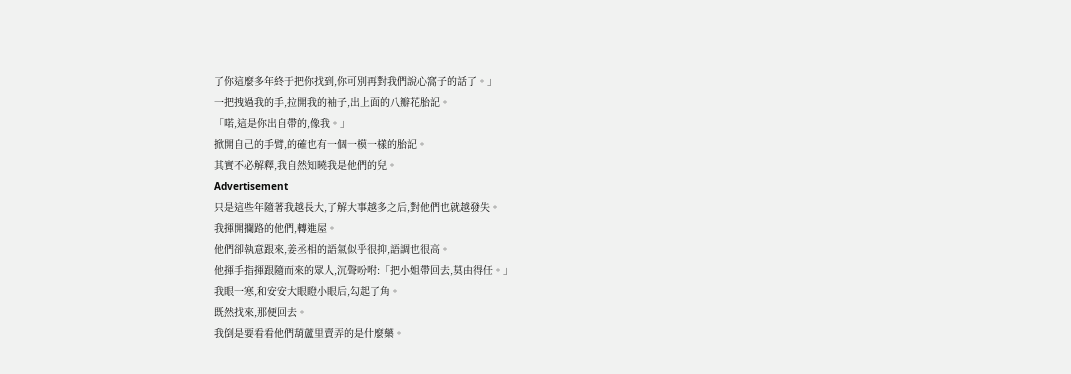了你這麼多年終于把你找到,你可別再對我們說心窩子的話了。」
一把拽過我的手,拉開我的袖子,出上面的八瓣花胎記。
「喏,這是你出自帶的,像我。」
掀開自己的手臂,的確也有一個一模一樣的胎記。
其實不必解釋,我自然知曉我是他們的兒。
Advertisement
只是這些年隨著我越長大,了解大事越多之后,對他們也就越發失。
我揮開攔路的他們,轉進屋。
他們卻執意跟來,姜丞相的語氣似乎很抑,語調也很高。
他揮手指揮跟隨而來的眾人,沉聲吩咐:「把小姐帶回去,莫由得任。」
我眼一寒,和安安大眼瞪小眼后,勾起了角。
既然找來,那便回去。
我倒是要看看他們葫蘆里賣弄的是什麼藥。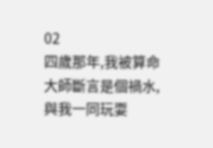02
四歲那年,我被算命大師斷言是個禍水,與我一同玩耍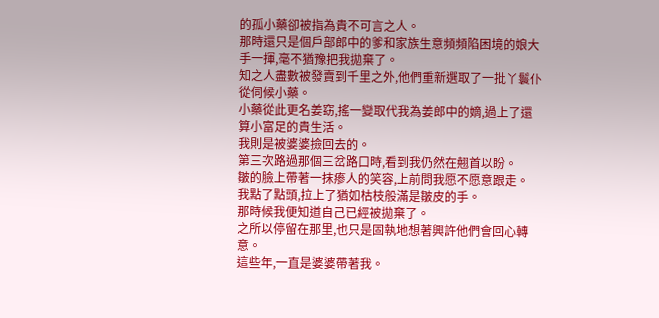的孤小藥卻被指為貴不可言之人。
那時還只是個戶部郎中的爹和家族生意頻頻陷困境的娘大手一揮,毫不猶豫把我拋棄了。
知之人盡數被發賣到千里之外,他們重新選取了一批丫鬟仆從伺候小藥。
小藥從此更名姜窈,搖一變取代我為姜郎中的嫡,過上了還算小富足的貴生活。
我則是被婆婆撿回去的。
第三次路過那個三岔路口時,看到我仍然在翹首以盼。
皺的臉上帶著一抹瘆人的笑容,上前問我愿不愿意跟走。
我點了點頭,拉上了猶如枯枝般滿是皺皮的手。
那時候我便知道自己已經被拋棄了。
之所以停留在那里,也只是固執地想著興許他們會回心轉意。
這些年,一直是婆婆帶著我。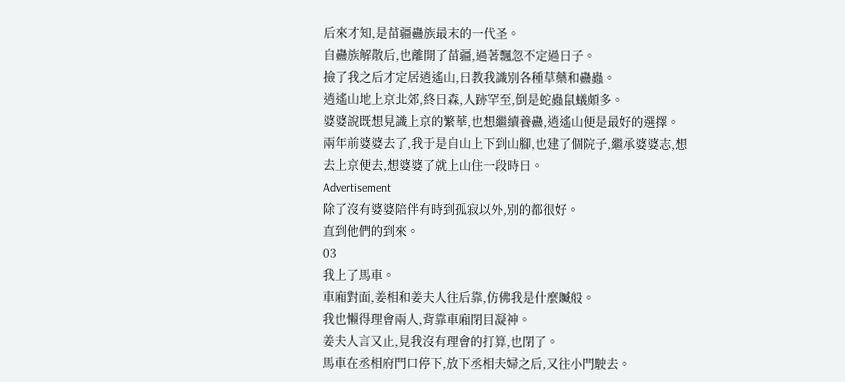后來才知,是苗疆蠱族最末的一代圣。
自蠱族解散后,也離開了苗疆,過著飄忽不定過日子。
撿了我之后才定居逍遙山,日教我識別各種草藥和蠱蟲。
逍遙山地上京北郊,終日森,人跡罕至,倒是蛇蟲鼠蟻頗多。
婆婆說既想見識上京的繁華,也想繼續養蠱,逍遙山便是最好的選擇。
兩年前婆婆去了,我于是自山上下到山腳,也建了個院子,繼承婆婆志,想去上京便去,想婆婆了就上山住一段時日。
Advertisement
除了沒有婆婆陪伴有時到孤寂以外,別的都很好。
直到他們的到來。
03
我上了馬車。
車廂對面,姜相和姜夫人往后靠,仿佛我是什麼贓般。
我也懶得理會兩人,背靠車廂閉目凝神。
姜夫人言又止,見我沒有理會的打算,也閉了。
馬車在丞相府門口停下,放下丞相夫婦之后,又往小門駛去。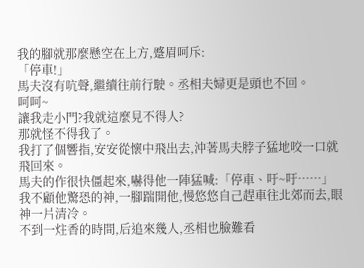我的腳就那麼懸空在上方,蹙眉呵斥:
「停車!」
馬夫沒有吭聲,繼續往前行駛。丞相夫婦更是頭也不回。
呵呵~
讓我走小門?我就這麼見不得人?
那就怪不得我了。
我打了個響指,安安從懷中飛出去,沖著馬夫脖子猛地咬一口就飛回來。
馬夫的作很快僵起來,嚇得他一陣猛喊:「停車、吁~吁……」
我不顧他驚恐的神,一腳踹開他,慢悠悠自己趕車往北郊而去,眼神一片清冷。
不到一炷香的時間,后追來幾人,丞相也臉難看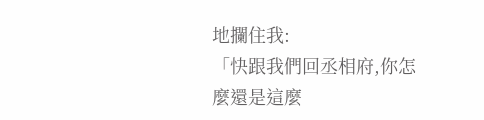地攔住我:
「快跟我們回丞相府,你怎麼還是這麼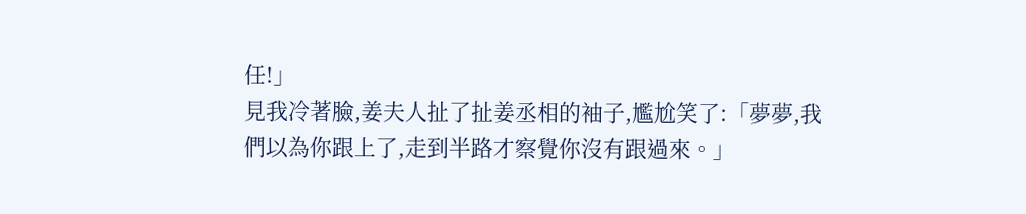任!」
見我冷著臉,姜夫人扯了扯姜丞相的袖子,尷尬笑了:「夢夢,我們以為你跟上了,走到半路才察覺你沒有跟過來。」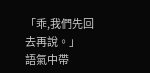「乖,我們先回去再說。」
語氣中帶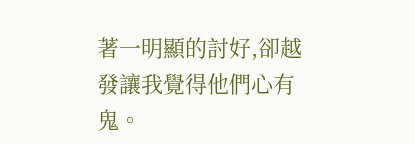著一明顯的討好,卻越發讓我覺得他們心有鬼。